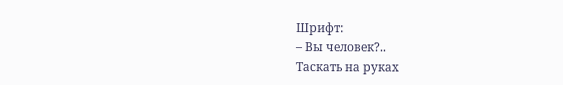Шрифт:
– Вы человек?..
Таскать на руках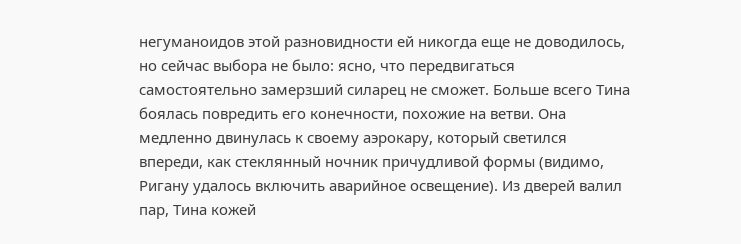негуманоидов этой разновидности ей никогда еще не доводилось, но сейчас выбора не было: ясно, что передвигаться самостоятельно замерзший силарец не сможет. Больше всего Тина боялась повредить его конечности, похожие на ветви. Она медленно двинулась к своему аэрокару, который светился впереди, как стеклянный ночник причудливой формы (видимо, Ригану удалось включить аварийное освещение). Из дверей валил пар, Тина кожей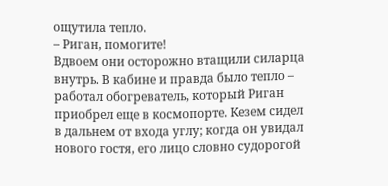ощутила тепло.
– Риган, помогите!
Вдвоем они осторожно втащили силарца внутрь. В кабине и правда было тепло – работал обогреватель, который Риган приобрел еще в космопорте. Кезем сидел в дальнем от входа углу; когда он увидал нового гостя, его лицо словно судорогой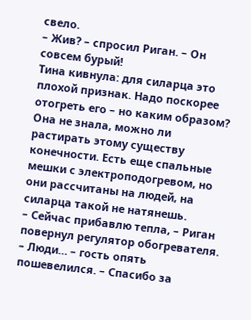свело.
– Жив? – спросил Риган. – Он совсем бурый!
Тина кивнула: для силарца это плохой признак. Надо поскорее отогреть его – но каким образом? Она не знала, можно ли растирать этому существу конечности. Есть еще спальные мешки с электроподогревом, но они рассчитаны на людей, на силарца такой не натянешь.
– Сейчас прибавлю тепла, – Риган повернул регулятор обогревателя.
– Люди… – гость опять пошевелился. – Спасибо за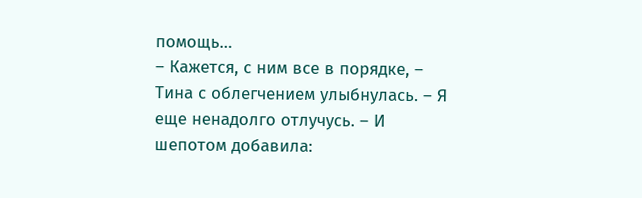помощь…
– Кажется, с ним все в порядке, – Тина с облегчением улыбнулась. – Я еще ненадолго отлучусь. – И шепотом добавила: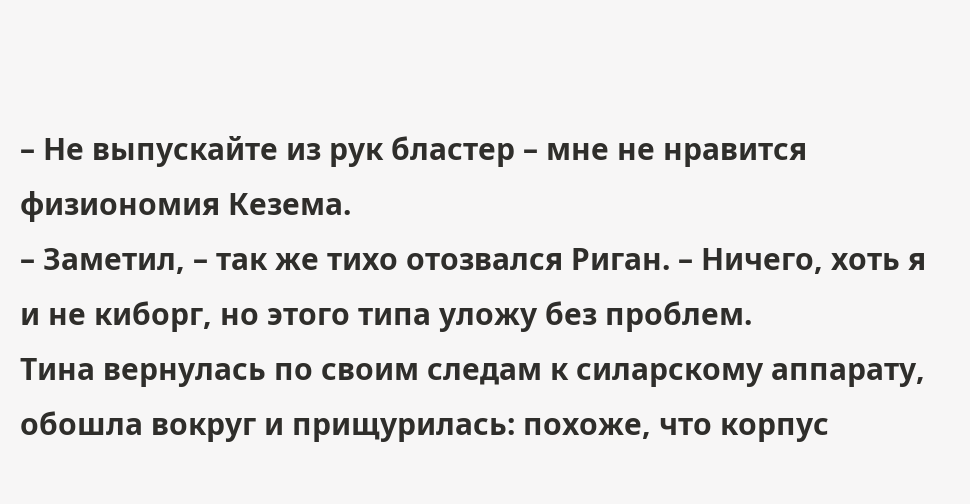– Не выпускайте из рук бластер – мне не нравится физиономия Кезема.
– Заметил, – так же тихо отозвался Риган. – Ничего, хоть я и не киборг, но этого типа уложу без проблем.
Тина вернулась по своим следам к силарскому аппарату, обошла вокруг и прищурилась: похоже, что корпус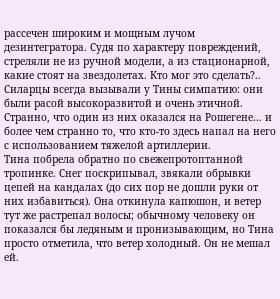рассечен широким и мощным лучом дезинтегратора. Судя по характеру повреждений, стреляли не из ручной модели, а из стационарной, какие стоят на звездолетах. Кто мог это сделать?.. Силарцы всегда вызывали у Тины симпатию: они были расой высокоразвитой и очень этичной. Странно, что один из них оказался на Рошегене… и более чем странно то, что кто-то здесь напал на него с использованием тяжелой артиллерии.
Тина побрела обратно по свежепротоптанной тропинке. Снег поскрипывал, звякали обрывки цепей на кандалах (до сих пор не дошли руки от них избавиться). Она откинула капюшон, и ветер тут же растрепал волосы; обычному человеку он показался бы ледяным и пронизывающим, но Тина просто отметила, что ветер холодный. Он не мешал ей.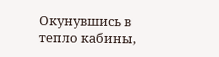Окунувшись в тепло кабины,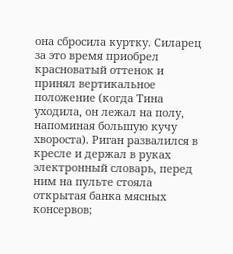она сбросила куртку. Силарец за это время приобрел красноватый оттенок и принял вертикальное положение (когда Тина уходила, он лежал на полу, напоминая большую кучу хвороста). Риган развалился в кресле и держал в руках электронный словарь, перед ним на пульте стояла открытая банка мясных консервов;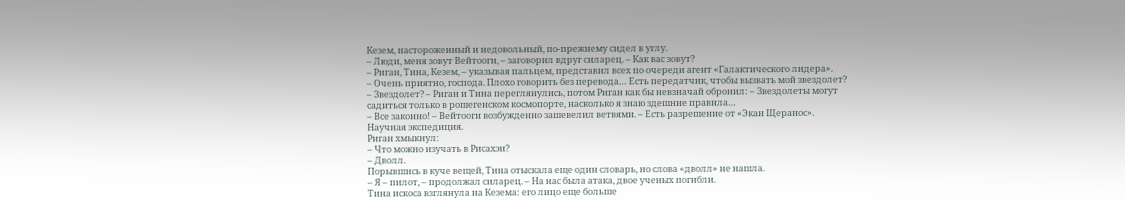Кезем, настороженный и недовольный, по-прежнему сидел в углу.
– Люди, меня зовут Вейтооги, – заговорил вдруг силарец. – Как вас зовут?
– Риган, Тина, Кезем, – указывая пальцем, представил всех по очереди агент «Галактического лидера».
– Очень приятно, господа. Плохо говорить без перевода… Есть передатчик, чтобы вызвать мой звездолет?
– Звездолет? – Риган и Тина переглянулись, потом Риган как бы невзначай обронил: – Звездолеты могут садиться только в рошегенском космопорте, насколько я знаю здешние правила…
– Все законно! – Вейтооги возбужденно зашевелил ветвями. – Есть разрешение от «Экан Щеранос». Научная экспедиция.
Риган хмыкнул:
– Что можно изучать в Рисахэи?
– Дволл.
Порывшись в куче вещей, Тина отыскала еще один словарь, но слова «дволл» не нашла.
– Я – пилот, – продолжал силарец. – На нас была атака, двое ученых погибли.
Тина искоса взглянула на Кезема: его лицо еще больше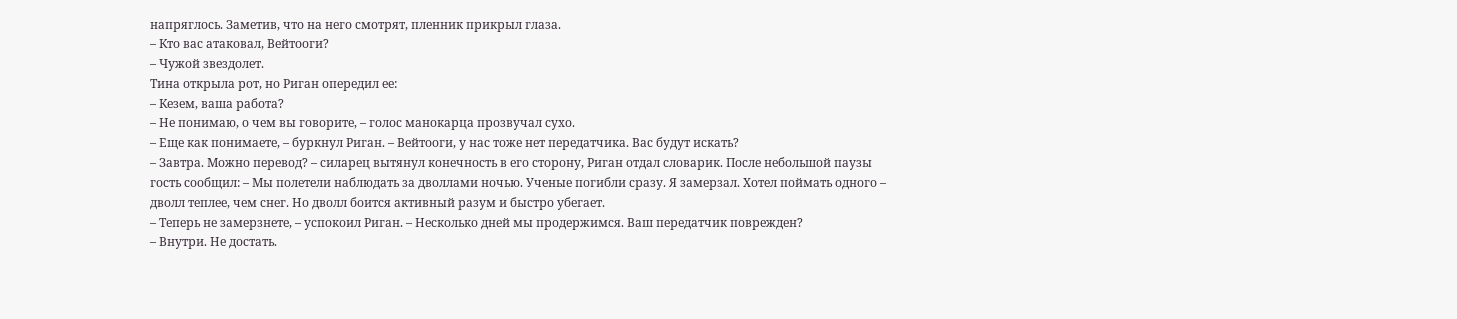напряглось. Заметив, что на него смотрят, пленник прикрыл глаза.
– Кто вас атаковал, Вейтооги?
– Чужой звездолет.
Тина открыла рот, но Риган опередил ее:
– Кезем, ваша работа?
– Не понимаю, о чем вы говорите, – голос манокарца прозвучал сухо.
– Еще как понимаете, – буркнул Риган. – Вейтооги, у нас тоже нет передатчика. Вас будут искать?
– Завтра. Можно перевод? – силарец вытянул конечность в его сторону, Риган отдал словарик. После небольшой паузы гость сообщил: – Мы полетели наблюдать за дволлами ночью. Ученые погибли сразу. Я замерзал. Хотел поймать одного – дволл теплее, чем снег. Но дволл боится активный разум и быстро убегает.
– Теперь не замерзнете, – успокоил Риган. – Несколько дней мы продержимся. Ваш передатчик поврежден?
– Внутри. Не достать.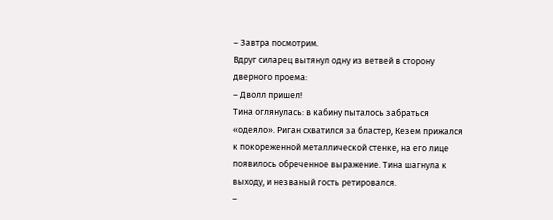– Завтра посмотрим.
Вдруг силарец вытянул одну из ветвей в сторону дверного проема:
– Дволл пришел!
Тина оглянулась: в кабину пыталось забраться «одеяло». Риган схватился за бластер, Кезем прижался к покореженной металлической стенке, на его лице появилось обреченное выражение. Тина шагнула к выходу, и незваный гость ретировался.
–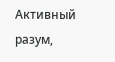Активный разум,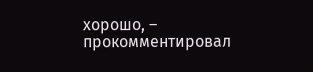хорошо, – прокомментировал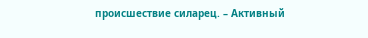происшествие силарец. – Активный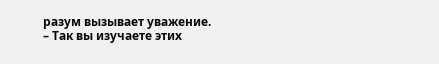разум вызывает уважение.
– Так вы изучаете этих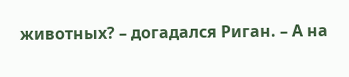животных? – догадался Риган. – А на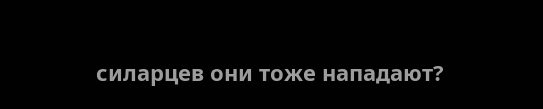силарцев они тоже нападают?